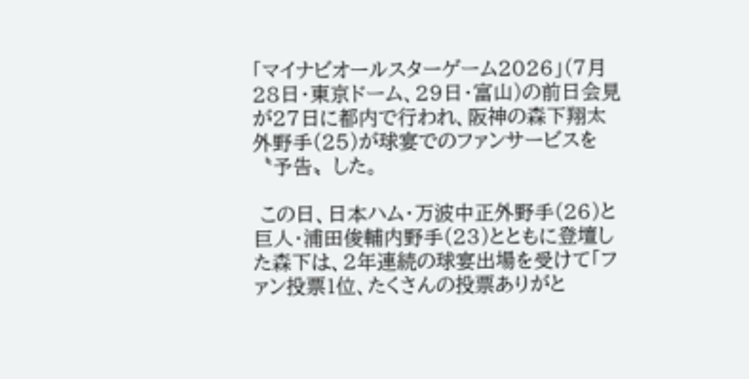「マイナビオールスターゲーム2026」(7月28日・東京ドーム、29日・富山)の前日会見が27日に都内で行われ、阪神の森下翔太外野手(25)が球宴でのファンサービスを〝予告〟した。

 この日、日本ハム・万波中正外野手(26)と巨人・浦田俊輔内野手(23)とともに登壇した森下は、2年連続の球宴出場を受けて「ファン投票1位、たくさんの投票ありがと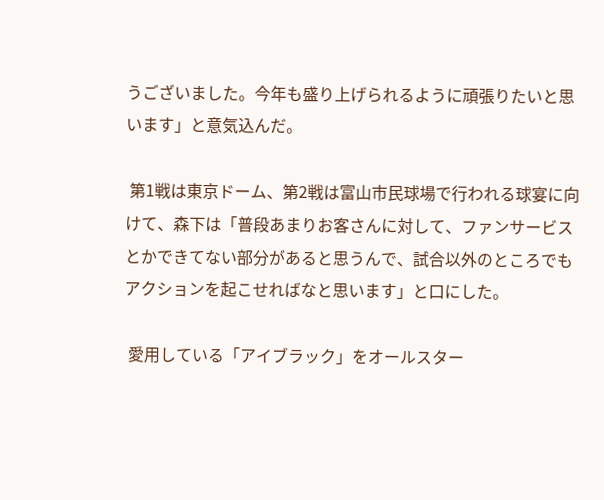うございました。今年も盛り上げられるように頑張りたいと思います」と意気込んだ。

 第1戦は東京ドーム、第2戦は富山市民球場で行われる球宴に向けて、森下は「普段あまりお客さんに対して、ファンサービスとかできてない部分があると思うんで、試合以外のところでもアクションを起こせればなと思います」と口にした。

 愛用している「アイブラック」をオールスター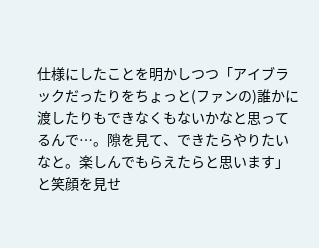仕様にしたことを明かしつつ「アイブラックだったりをちょっと(ファンの)誰かに渡したりもできなくもないかなと思ってるんで…。隙を見て、できたらやりたいなと。楽しんでもらえたらと思います」と笑顔を見せ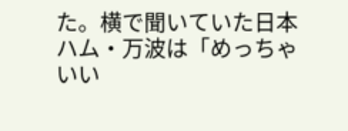た。横で聞いていた日本ハム・万波は「めっちゃいい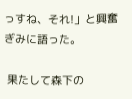っすね、それ!」と興奮ぎみに語った。

 果たして森下の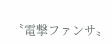〝電撃ファンサ〟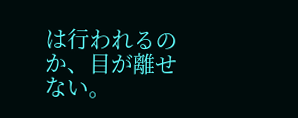は行われるのか、目が離せない。